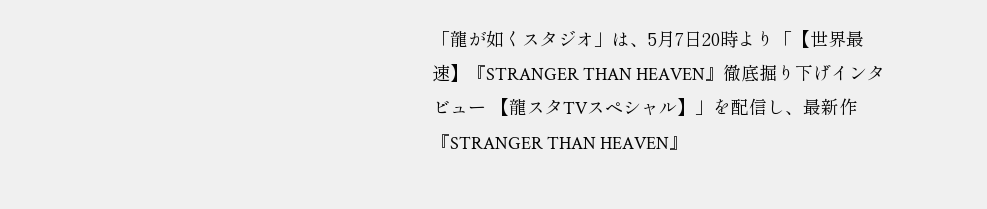「龍が如くスタジオ」は、5月7日20時より「【世界最速】『STRANGER THAN HEAVEN』徹底掘り下げインタビュー 【龍スタTVスペシャル】」を配信し、最新作『STRANGER THAN HEAVEN』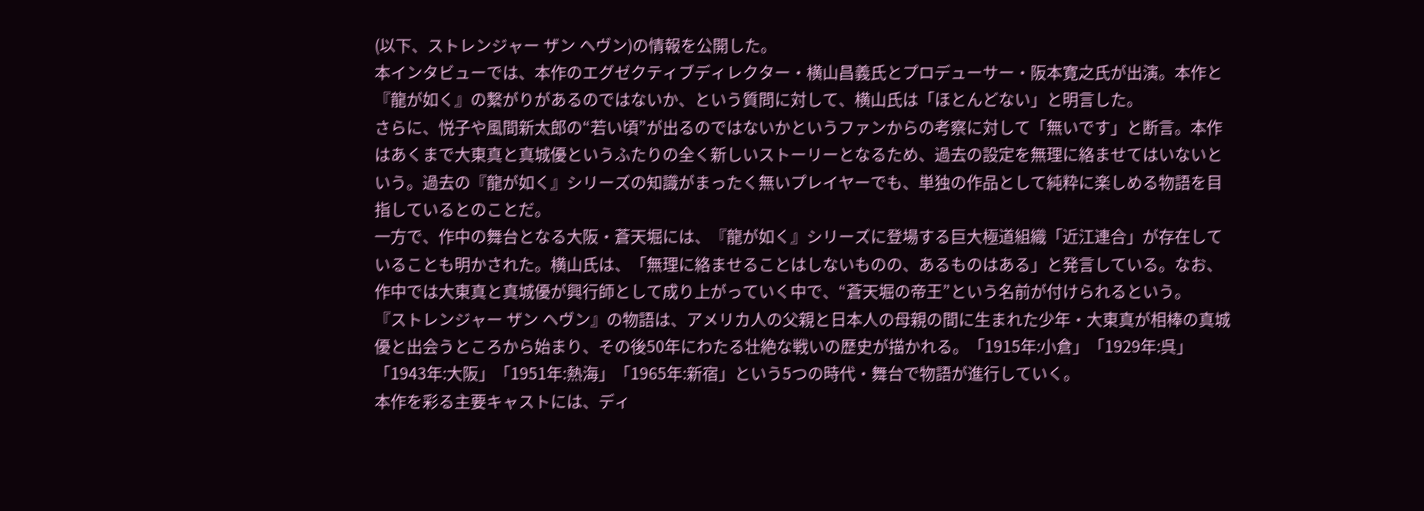(以下、ストレンジャー ザン ヘヴン)の情報を公開した。
本インタビューでは、本作のエグゼクティブディレクター・横山昌義氏とプロデューサー・阪本寛之氏が出演。本作と『龍が如く』の繋がりがあるのではないか、という質問に対して、横山氏は「ほとんどない」と明言した。
さらに、悦子や風間新太郎の“若い頃”が出るのではないかというファンからの考察に対して「無いです」と断言。本作はあくまで大東真と真城優というふたりの全く新しいストーリーとなるため、過去の設定を無理に絡ませてはいないという。過去の『龍が如く』シリーズの知識がまったく無いプレイヤーでも、単独の作品として純粋に楽しめる物語を目指しているとのことだ。
一方で、作中の舞台となる大阪・蒼天堀には、『龍が如く』シリーズに登場する巨大極道組織「近江連合」が存在していることも明かされた。横山氏は、「無理に絡ませることはしないものの、あるものはある」と発言している。なお、作中では大東真と真城優が興行師として成り上がっていく中で、“蒼天堀の帝王”という名前が付けられるという。
『ストレンジャー ザン ヘヴン』の物語は、アメリカ人の父親と日本人の母親の間に生まれた少年・大東真が相棒の真城優と出会うところから始まり、その後50年にわたる壮絶な戦いの歴史が描かれる。「1915年:小倉」「1929年:呉」「1943年:大阪」「1951年:熱海」「1965年:新宿」という5つの時代・舞台で物語が進行していく。
本作を彩る主要キャストには、ディ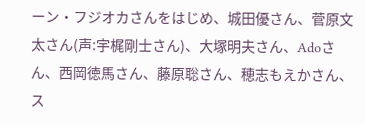ーン・フジオカさんをはじめ、城田優さん、菅原文太さん(声:宇梶剛士さん)、大塚明夫さん、Adoさん、西岡徳馬さん、藤原聡さん、穂志もえかさん、ス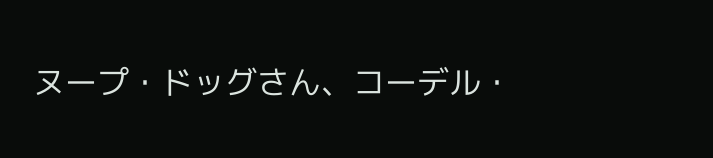ヌープ・ドッグさん、コーデル・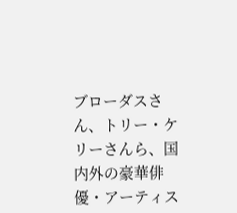ブローダスさん、トリー・ケリーさんら、国内外の豪華俳優・アーティス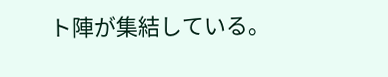ト陣が集結している。